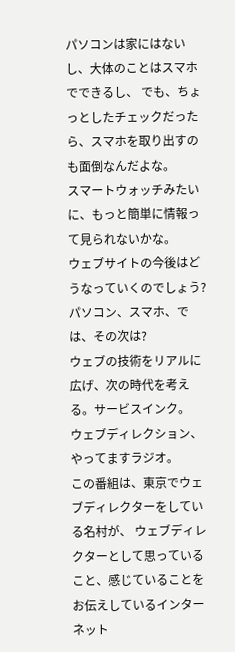パソコンは家にはないし、大体のことはスマホでできるし、 でも、ちょっとしたチェックだったら、スマホを取り出すのも面倒なんだよな。
スマートウォッチみたいに、もっと簡単に情報って見られないかな。
ウェブサイトの今後はどうなっていくのでしょう? パソコン、スマホ、では、その次は?
ウェブの技術をリアルに広げ、次の時代を考える。サービスインク。
ウェブディレクション、やってますラジオ。
この番組は、東京でウェブディレクターをしている名村が、 ウェブディレクターとして思っていること、感じていることをお伝えしているインターネット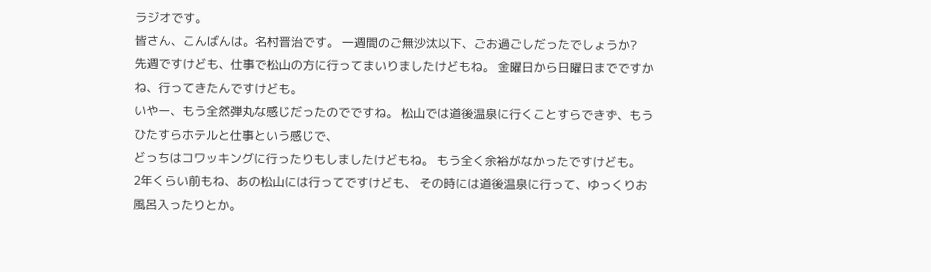ラジオです。
皆さん、こんばんは。名村晋治です。 一週間のご無沙汰以下、ごお過ごしだったでしょうか?
先週ですけども、仕事で松山の方に行ってまいりましたけどもね。 金曜日から日曜日までですかね、行ってきたんですけども。
いやー、もう全然弾丸な感じだったのでですね。 松山では道後温泉に行くことすらできず、もうひたすらホテルと仕事という感じで、
どっちはコワッキングに行ったりもしましたけどもね。 もう全く余裕がなかったですけども。
2年くらい前もね、あの松山には行ってですけども、 その時には道後温泉に行って、ゆっくりお風呂入ったりとか。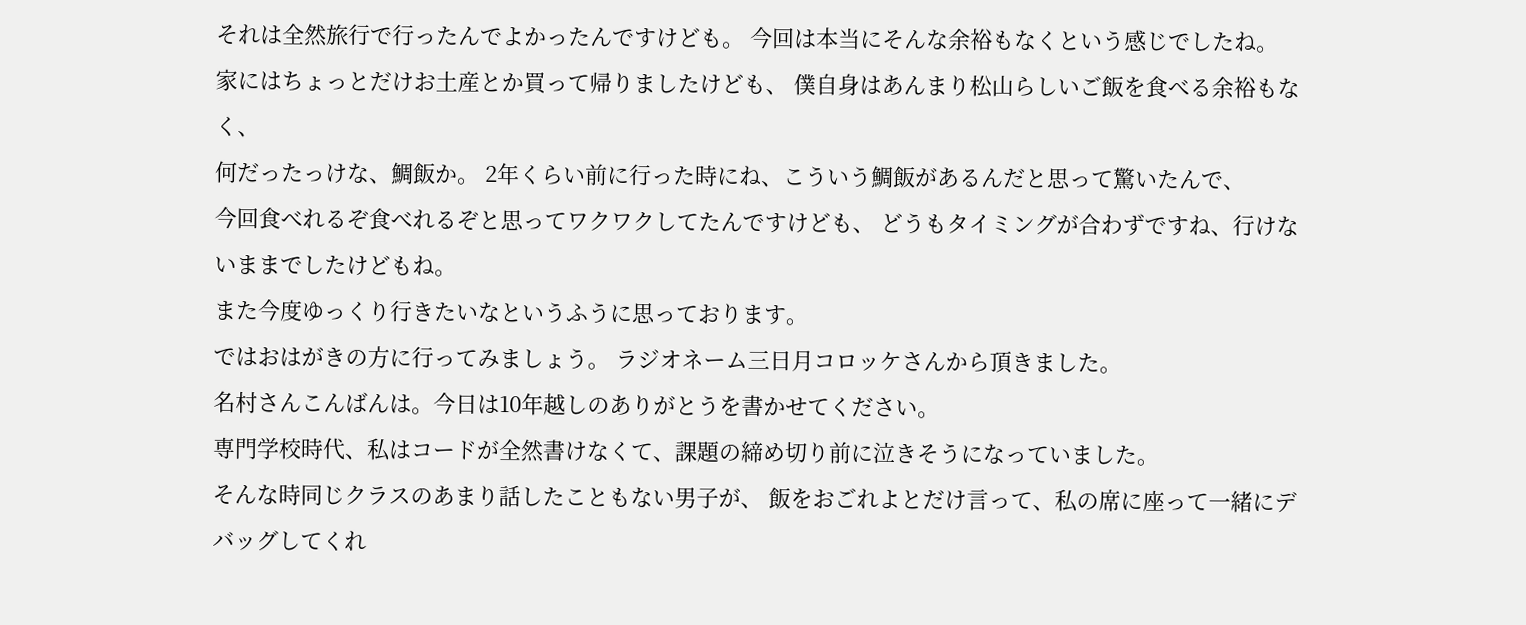それは全然旅行で行ったんでよかったんですけども。 今回は本当にそんな余裕もなくという感じでしたね。
家にはちょっとだけお土産とか買って帰りましたけども、 僕自身はあんまり松山らしいご飯を食べる余裕もなく、
何だったっけな、鯛飯か。 2年くらい前に行った時にね、こういう鯛飯があるんだと思って驚いたんで、
今回食べれるぞ食べれるぞと思ってワクワクしてたんですけども、 どうもタイミングが合わずですね、行けないままでしたけどもね。
また今度ゆっくり行きたいなというふうに思っております。
ではおはがきの方に行ってみましょう。 ラジオネーム三日月コロッケさんから頂きました。
名村さんこんばんは。今日は10年越しのありがとうを書かせてください。
専門学校時代、私はコードが全然書けなくて、課題の締め切り前に泣きそうになっていました。
そんな時同じクラスのあまり話したこともない男子が、 飯をおごれよとだけ言って、私の席に座って一緒にデバッグしてくれ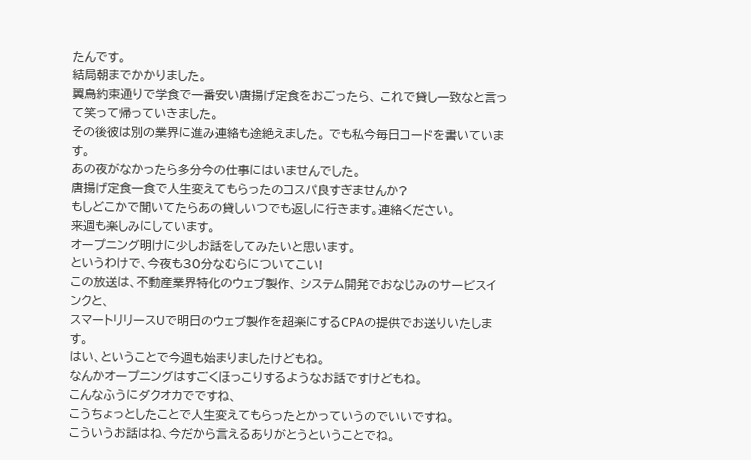たんです。
結局朝までかかりました。
翼鳥約束通りで学食で一番安い唐揚げ定食をおごったら、 これで貸し一致なと言って笑って帰っていきました。
その後彼は別の業界に進み連絡も途絶えました。 でも私今毎日コードを書いています。
あの夜がなかったら多分今の仕事にはいませんでした。
唐揚げ定食一食で人生変えてもらったのコスパ良すぎませんか?
もしどこかで聞いてたらあの貸しいつでも返しに行きます。連絡ください。
来週も楽しみにしています。
オープニング明けに少しお話をしてみたいと思います。
というわけで、今夜も30分なむらについてこい!
この放送は、不動産業界特化のウェブ製作、 システム開発でおなじみのサービスインクと、
スマートリリースUで明日のウェブ製作を超楽にするCPAの提供でお送りいたします。
はい、ということで今週も始まりましたけどもね。
なんかオープニングはすごくほっこりするようなお話ですけどもね。
こんなふうにダクオカでですね、
こうちょっとしたことで人生変えてもらったとかっていうのでいいですね。
こういうお話はね、今だから言えるありがとうということでね。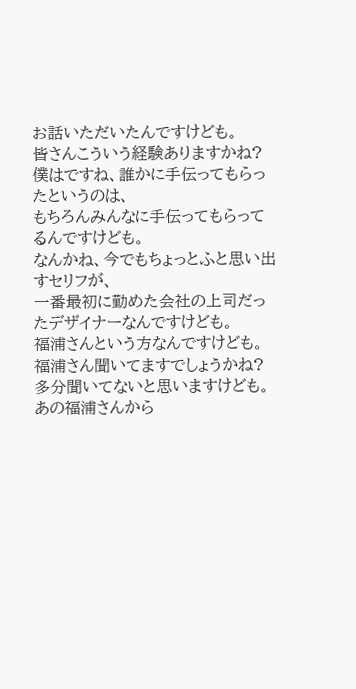お話いただいたんですけども。
皆さんこういう経験ありますかね?
僕はですね、誰かに手伝ってもらったというのは、
もちろんみんなに手伝ってもらってるんですけども。
なんかね、今でもちょっとふと思い出すセリフが、
一番最初に勤めた会社の上司だったデザイナーなんですけども。
福浦さんという方なんですけども。
福浦さん聞いてますでしょうかね?
多分聞いてないと思いますけども。
あの福浦さんから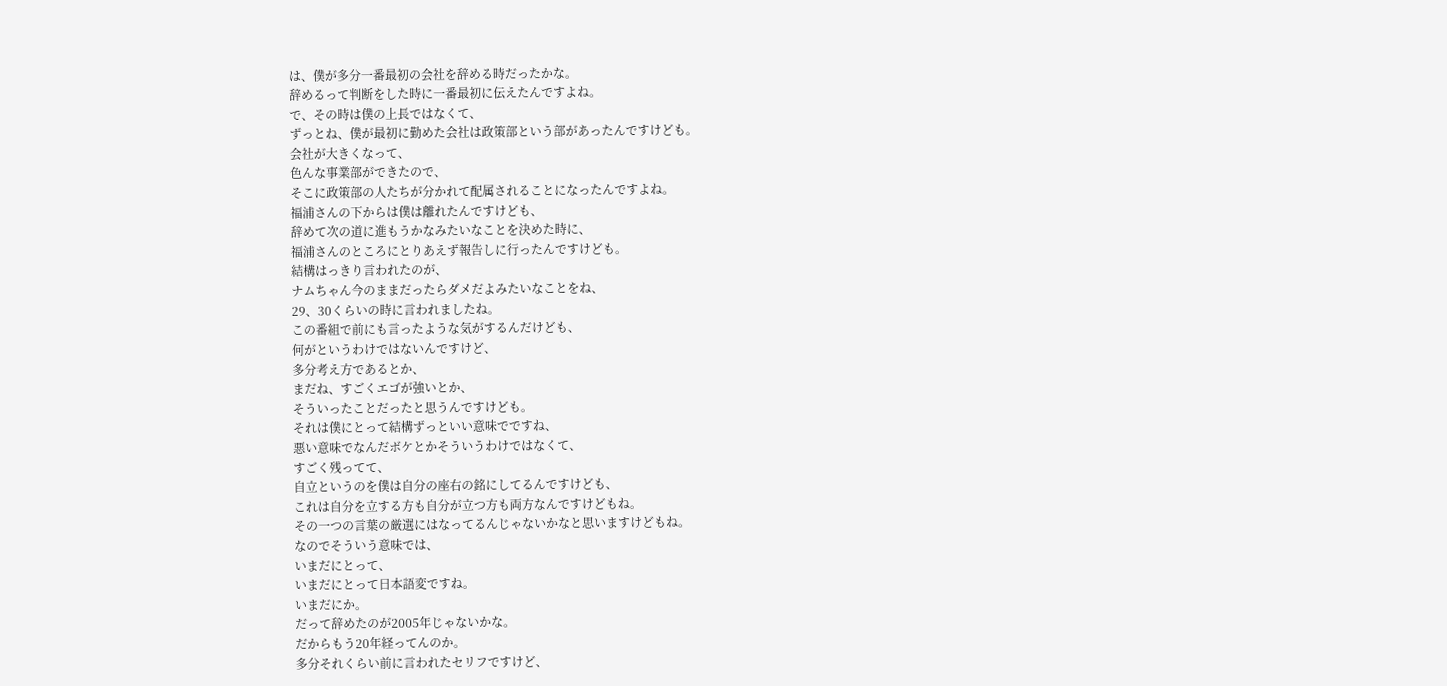は、僕が多分一番最初の会社を辞める時だったかな。
辞めるって判断をした時に一番最初に伝えたんですよね。
で、その時は僕の上長ではなくて、
ずっとね、僕が最初に勤めた会社は政策部という部があったんですけども。
会社が大きくなって、
色んな事業部ができたので、
そこに政策部の人たちが分かれて配属されることになったんですよね。
福浦さんの下からは僕は離れたんですけども、
辞めて次の道に進もうかなみたいなことを決めた時に、
福浦さんのところにとりあえず報告しに行ったんですけども。
結構はっきり言われたのが、
ナムちゃん今のままだったらダメだよみたいなことをね、
29、30くらいの時に言われましたね。
この番組で前にも言ったような気がするんだけども、
何がというわけではないんですけど、
多分考え方であるとか、
まだね、すごくエゴが強いとか、
そういったことだったと思うんですけども。
それは僕にとって結構ずっといい意味でですね、
悪い意味でなんだボケとかそういうわけではなくて、
すごく残ってて、
自立というのを僕は自分の座右の銘にしてるんですけども、
これは自分を立する方も自分が立つ方も両方なんですけどもね。
その一つの言葉の厳選にはなってるんじゃないかなと思いますけどもね。
なのでそういう意味では、
いまだにとって、
いまだにとって日本語変ですね。
いまだにか。
だって辞めたのが2005年じゃないかな。
だからもう20年経ってんのか。
多分それくらい前に言われたセリフですけど、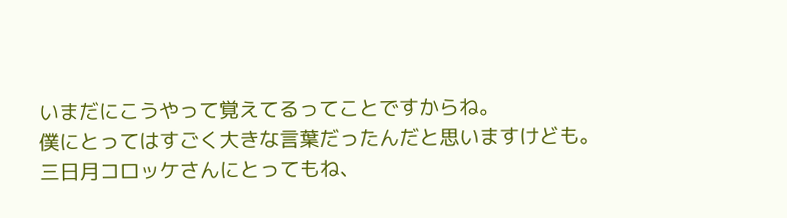いまだにこうやって覚えてるってことですからね。
僕にとってはすごく大きな言葉だったんだと思いますけども。
三日月コロッケさんにとってもね、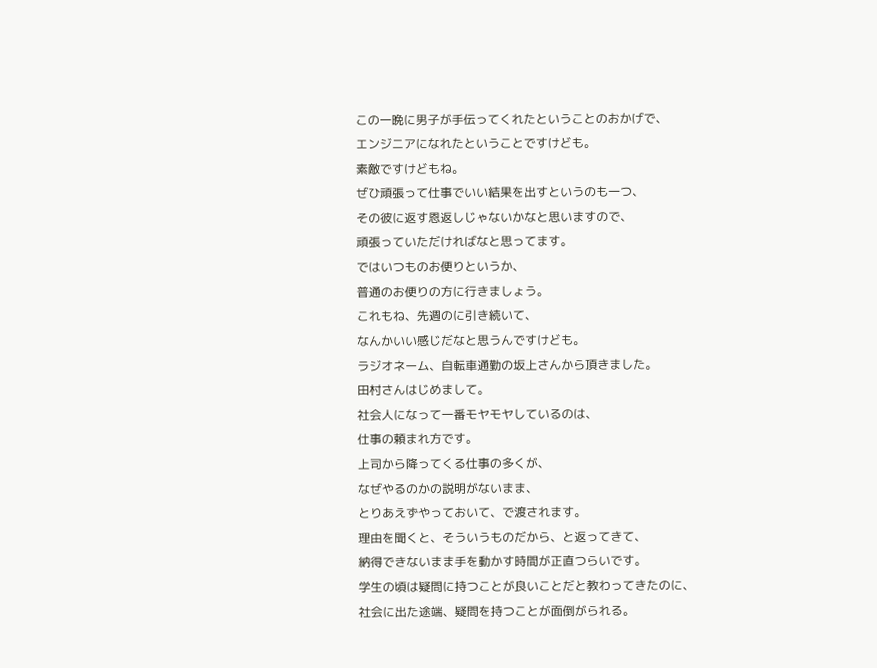この一晩に男子が手伝ってくれたということのおかげで、
エンジニアになれたということですけども。
素敵ですけどもね。
ぜひ頑張って仕事でいい結果を出すというのも一つ、
その彼に返す恩返しじゃないかなと思いますので、
頑張っていただければなと思ってます。
ではいつものお便りというか、
普通のお便りの方に行きましょう。
これもね、先週のに引き続いて、
なんかいい感じだなと思うんですけども。
ラジオネーム、自転車通勤の坂上さんから頂きました。
田村さんはじめまして。
社会人になって一番モヤモヤしているのは、
仕事の頼まれ方です。
上司から降ってくる仕事の多くが、
なぜやるのかの説明がないまま、
とりあえずやっておいて、で渡されます。
理由を聞くと、そういうものだから、と返ってきて、
納得できないまま手を動かす時間が正直つらいです。
学生の頃は疑問に持つことが良いことだと教わってきたのに、
社会に出た途端、疑問を持つことが面倒がられる。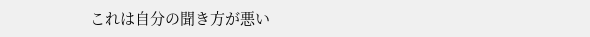これは自分の聞き方が悪い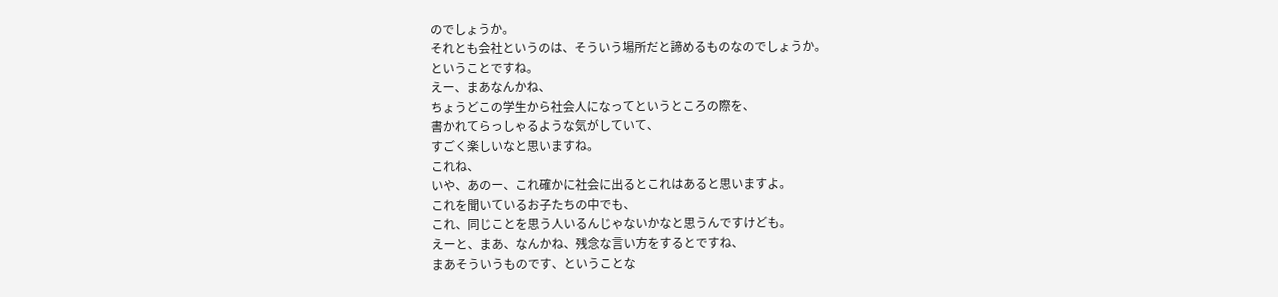のでしょうか。
それとも会社というのは、そういう場所だと諦めるものなのでしょうか。
ということですね。
えー、まあなんかね、
ちょうどこの学生から社会人になってというところの際を、
書かれてらっしゃるような気がしていて、
すごく楽しいなと思いますね。
これね、
いや、あのー、これ確かに社会に出るとこれはあると思いますよ。
これを聞いているお子たちの中でも、
これ、同じことを思う人いるんじゃないかなと思うんですけども。
えーと、まあ、なんかね、残念な言い方をするとですね、
まあそういうものです、ということな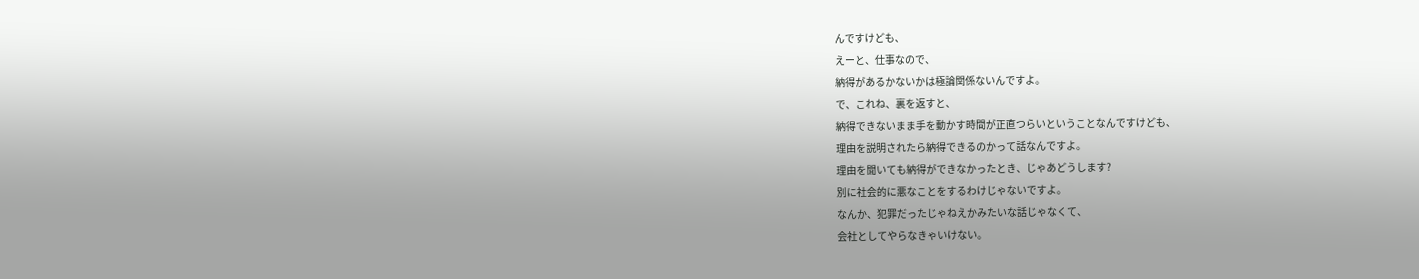んですけども、
えーと、仕事なので、
納得があるかないかは極論関係ないんですよ。
で、これね、裏を返すと、
納得できないまま手を動かす時間が正直つらいということなんですけども、
理由を説明されたら納得できるのかって話なんですよ。
理由を聞いても納得ができなかったとき、じゃあどうします?
別に社会的に悪なことをするわけじゃないですよ。
なんか、犯罪だったじゃねえかみたいな話じゃなくて、
会社としてやらなきゃいけない。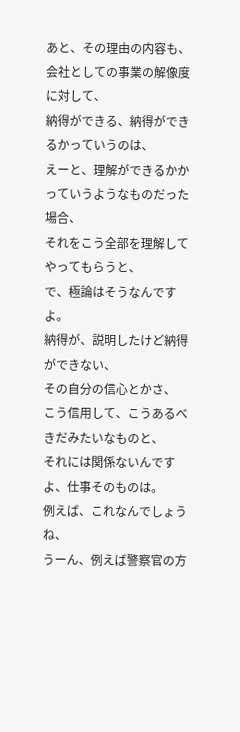あと、その理由の内容も、
会社としての事業の解像度に対して、
納得ができる、納得ができるかっていうのは、
えーと、理解ができるかかっていうようなものだった場合、
それをこう全部を理解してやってもらうと、
で、極論はそうなんですよ。
納得が、説明したけど納得ができない、
その自分の信心とかさ、
こう信用して、こうあるべきだみたいなものと、
それには関係ないんですよ、仕事そのものは。
例えば、これなんでしょうね、
うーん、例えば警察官の方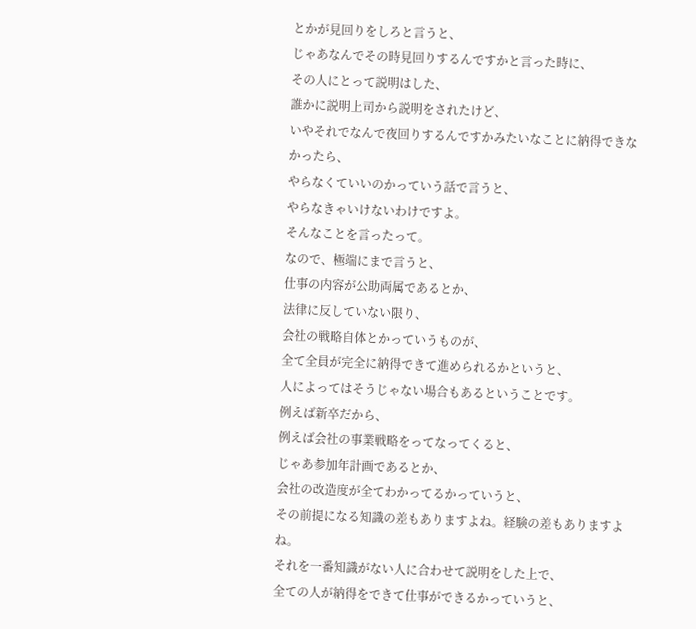とかが見回りをしろと言うと、
じゃあなんでその時見回りするんですかと言った時に、
その人にとって説明はした、
誰かに説明上司から説明をされたけど、
いやそれでなんで夜回りするんですかみたいなことに納得できなかったら、
やらなくていいのかっていう話で言うと、
やらなきゃいけないわけですよ。
そんなことを言ったって。
なので、極端にまで言うと、
仕事の内容が公助両属であるとか、
法律に反していない限り、
会社の戦略自体とかっていうものが、
全て全員が完全に納得できて進められるかというと、
人によってはそうじゃない場合もあるということです。
例えば新卒だから、
例えば会社の事業戦略をってなってくると、
じゃあ参加年計画であるとか、
会社の改造度が全てわかってるかっていうと、
その前提になる知識の差もありますよね。経験の差もありますよね。
それを一番知識がない人に合わせて説明をした上で、
全ての人が納得をできて仕事ができるかっていうと、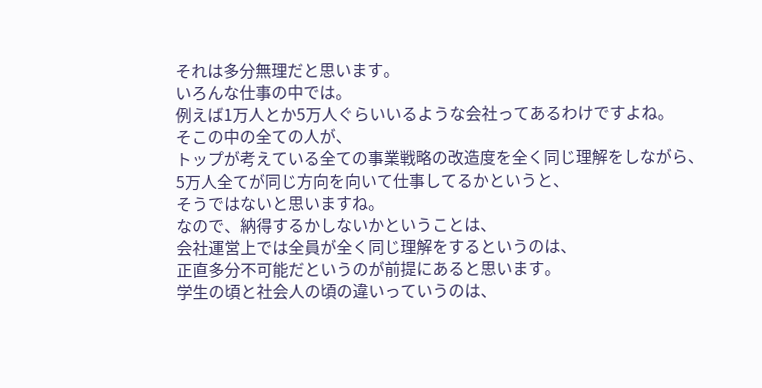それは多分無理だと思います。
いろんな仕事の中では。
例えば1万人とか5万人ぐらいいるような会社ってあるわけですよね。
そこの中の全ての人が、
トップが考えている全ての事業戦略の改造度を全く同じ理解をしながら、
5万人全てが同じ方向を向いて仕事してるかというと、
そうではないと思いますね。
なので、納得するかしないかということは、
会社運営上では全員が全く同じ理解をするというのは、
正直多分不可能だというのが前提にあると思います。
学生の頃と社会人の頃の違いっていうのは、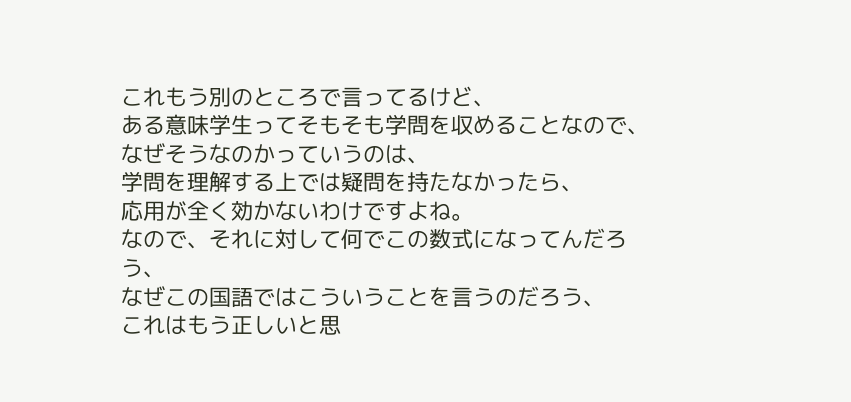これもう別のところで言ってるけど、
ある意味学生ってそもそも学問を収めることなので、
なぜそうなのかっていうのは、
学問を理解する上では疑問を持たなかったら、
応用が全く効かないわけですよね。
なので、それに対して何でこの数式になってんだろう、
なぜこの国語ではこういうことを言うのだろう、
これはもう正しいと思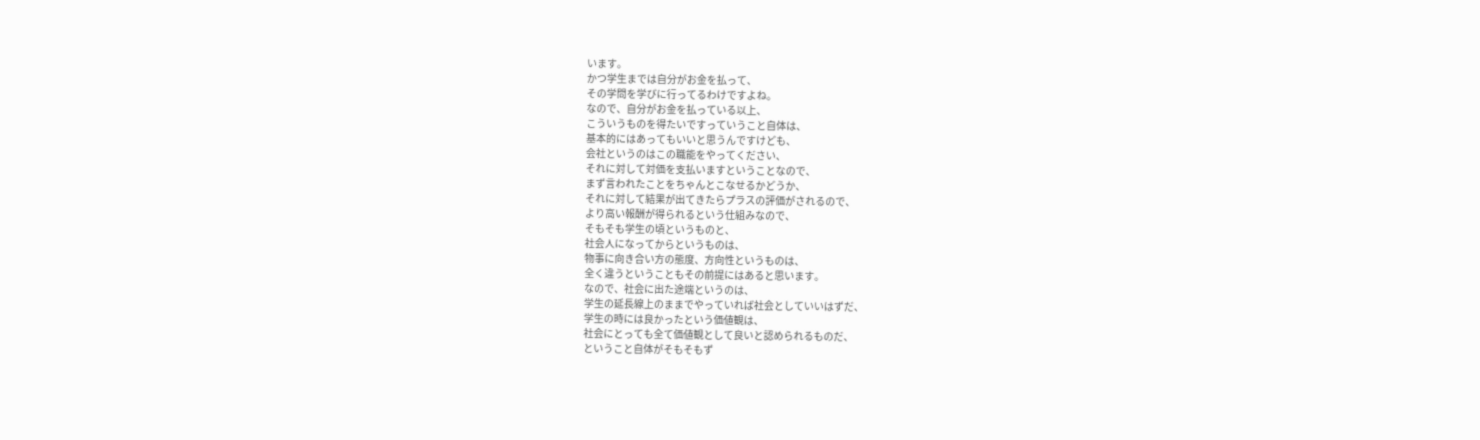います。
かつ学生までは自分がお金を払って、
その学問を学びに行ってるわけですよね。
なので、自分がお金を払っている以上、
こういうものを得たいですっていうこと自体は、
基本的にはあってもいいと思うんですけども、
会社というのはこの職能をやってください、
それに対して対価を支払いますということなので、
まず言われたことをちゃんとこなせるかどうか、
それに対して結果が出てきたらプラスの評価がされるので、
より高い報酬が得られるという仕組みなので、
そもそも学生の頃というものと、
社会人になってからというものは、
物事に向き合い方の態度、方向性というものは、
全く違うということもその前提にはあると思います。
なので、社会に出た途端というのは、
学生の延長線上のままでやっていれば社会としていいはずだ、
学生の時には良かったという価値観は、
社会にとっても全て価値観として良いと認められるものだ、
ということ自体がそもそもず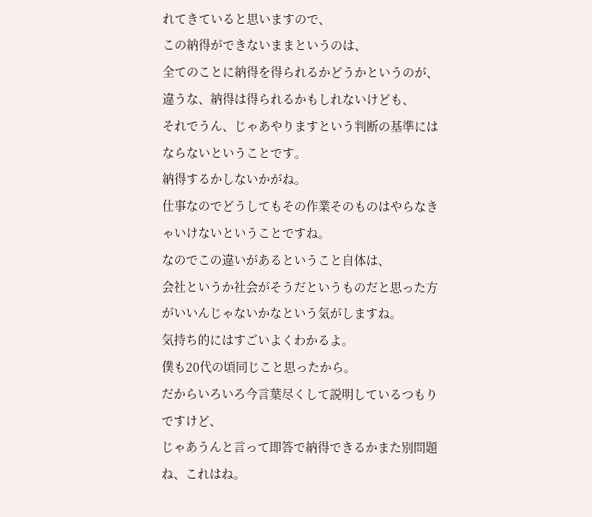れてきていると思いますので、
この納得ができないままというのは、
全てのことに納得を得られるかどうかというのが、
違うな、納得は得られるかもしれないけども、
それでうん、じゃあやりますという判断の基準にはならないということです。
納得するかしないかがね。
仕事なのでどうしてもその作業そのものはやらなきゃいけないということですね。
なのでこの違いがあるということ自体は、
会社というか社会がそうだというものだと思った方がいいんじゃないかなという気がしますね。
気持ち的にはすごいよくわかるよ。
僕も20代の頃同じこと思ったから。
だからいろいろ今言葉尽くして説明しているつもりですけど、
じゃあうんと言って即答で納得できるかまた別問題ね、これはね。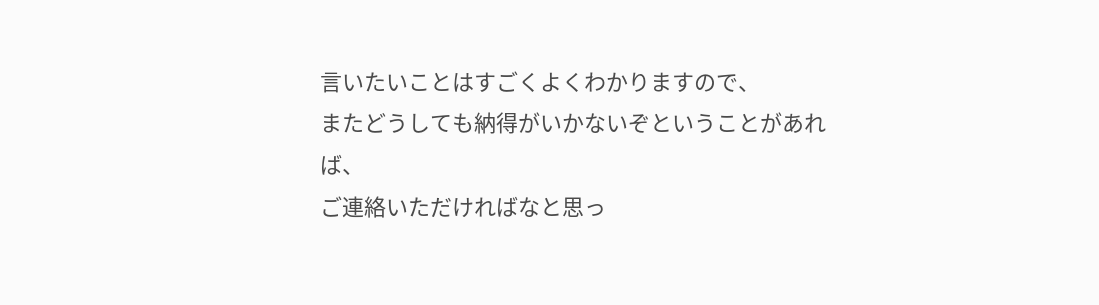言いたいことはすごくよくわかりますので、
またどうしても納得がいかないぞということがあれば、
ご連絡いただければなと思っ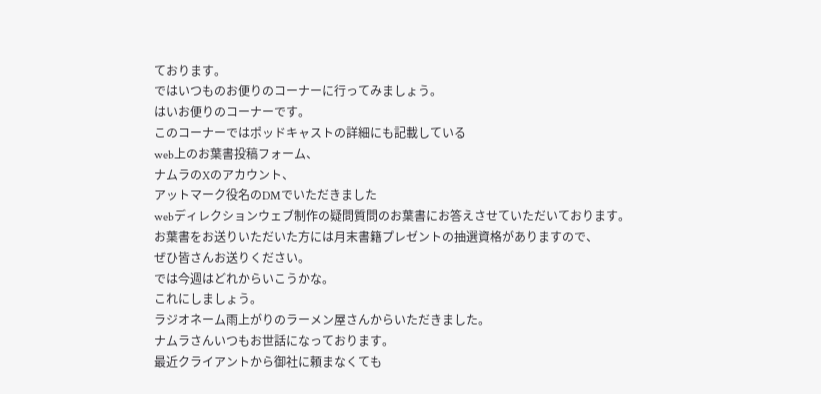ております。
ではいつものお便りのコーナーに行ってみましょう。
はいお便りのコーナーです。
このコーナーではポッドキャストの詳細にも記載している
web上のお葉書投稿フォーム、
ナムラのXのアカウント、
アットマーク役名のDMでいただきました
webディレクションウェブ制作の疑問質問のお葉書にお答えさせていただいております。
お葉書をお送りいただいた方には月末書籍プレゼントの抽選資格がありますので、
ぜひ皆さんお送りください。
では今週はどれからいこうかな。
これにしましょう。
ラジオネーム雨上がりのラーメン屋さんからいただきました。
ナムラさんいつもお世話になっております。
最近クライアントから御社に頼まなくても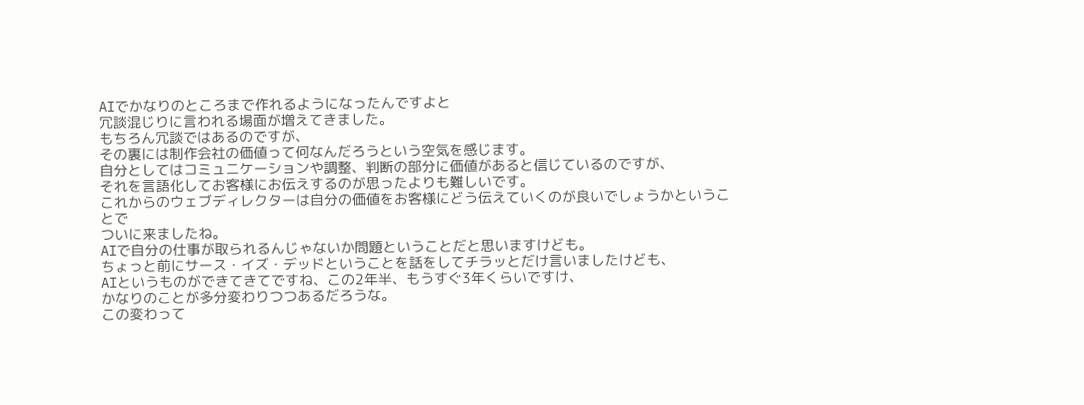AIでかなりのところまで作れるようになったんですよと
冗談混じりに言われる場面が増えてきました。
もちろん冗談ではあるのですが、
その裏には制作会社の価値って何なんだろうという空気を感じます。
自分としてはコミュニケーションや調整、判断の部分に価値があると信じているのですが、
それを言語化してお客様にお伝えするのが思ったよりも難しいです。
これからのウェブディレクターは自分の価値をお客様にどう伝えていくのが良いでしょうかということで
ついに来ましたね。
AIで自分の仕事が取られるんじゃないか問題ということだと思いますけども。
ちょっと前にサース・イズ・デッドということを話をしてチラッとだけ言いましたけども、
AIというものができてきてですね、この2年半、もうすぐ3年くらいですけ、
かなりのことが多分変わりつつあるだろうな。
この変わって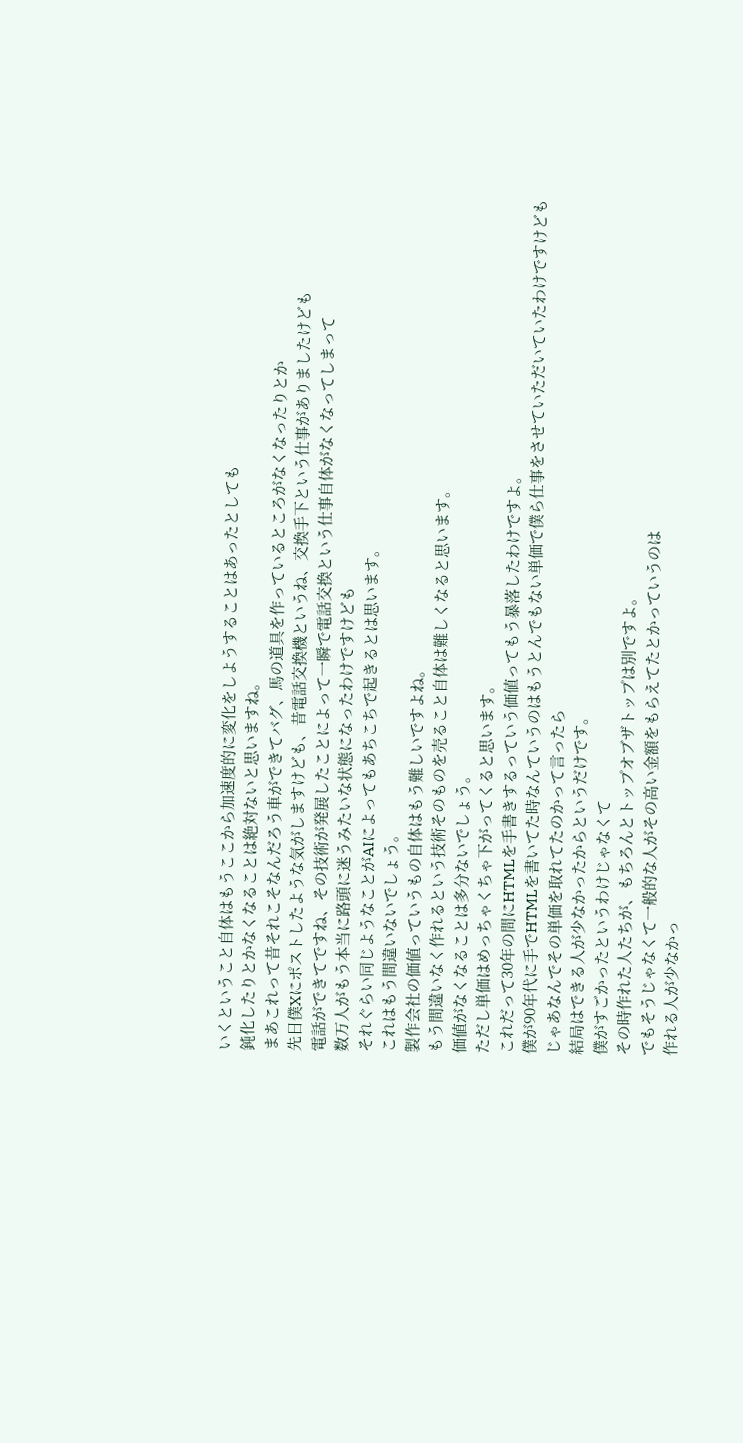いくということ自体はもうここから加速度的に変化をしようすることはあったとしても
鈍化したりとかなくなることは絶対ないと思いますね。
まあこれって昔それこそなんだろう車ができてバグ、馬の道具を作っているところがなくなったりとか
先日僕Xにポストしたような気がしますけども、昔電話交換機というね、交換手下という仕事がありましたけども
電話ができてですね、その技術が発展したことによって一瞬で電話交換という仕事自体がなくなってしまって
数万人がもう本当に路頭に迷うみたいな状態になったわけですけども
それぐらい同じようなことがAIによってもあちこちで起きるとは思います。
これはもう間違いないでしょう。
製作会社の価値っていうもの自体はもう難しいですよね。
もう間違いなく作れるという技術そのものを売ること自体は難しくなると思います。
価値がなくなることは多分ないでしょう。
ただし単価はめっちゃくちゃ下がってくると思います。
これだって30年の間にHTMLを手書きするっていう価値ってもう暴落したわけですよ。
僕が90年代に手でHTMLを書いてた時なんていうのはもうとんでもない単価で僕ら仕事をさせていただいていたわけですけども
じゃあなんでその単価を取れてたのかって言ったら
結局はできる人が少なかったからというだけです。
僕がすごかったというわけじゃなくて
その時作れた人たちが、もちろんとトップオブザトップは別ですよ。
でもそうじゃなくて一般的な人がその高い金額をもらえてたとかっていうのは
作れる人が少なかっ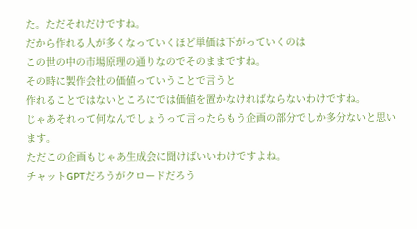た。ただそれだけですね。
だから作れる人が多くなっていくほど単価は下がっていくのは
この世の中の市場原理の通りなのでそのままですね。
その時に製作会社の価値っていうことで言うと
作れることではないところにでは価値を置かなければならないわけですね。
じゃあそれって何なんでしょうって言ったらもう企画の部分でしか多分ないと思います。
ただこの企画もじゃあ生成会に聞けばいいわけですよね。
チャットGPTだろうがクロードだろう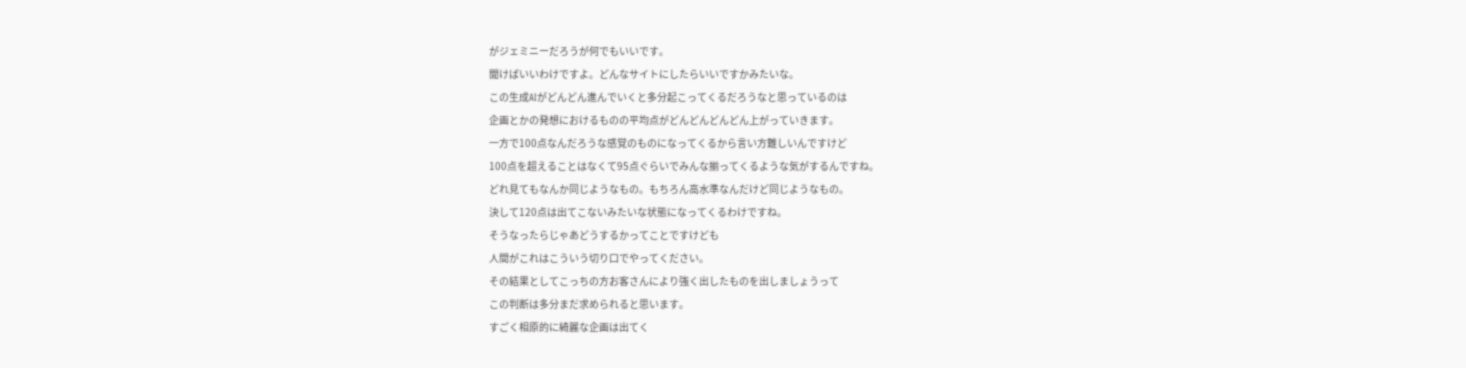がジェミニーだろうが何でもいいです。
聞けばいいわけですよ。どんなサイトにしたらいいですかみたいな。
この生成AIがどんどん進んでいくと多分起こってくるだろうなと思っているのは
企画とかの発想におけるものの平均点がどんどんどんどん上がっていきます。
一方で100点なんだろうな感覚のものになってくるから言い方難しいんですけど
100点を超えることはなくて95点ぐらいでみんな揃ってくるような気がするんですね。
どれ見てもなんか同じようなもの。もちろん高水準なんだけど同じようなもの。
決して120点は出てこないみたいな状態になってくるわけですね。
そうなったらじゃあどうするかってことですけども
人間がこれはこういう切り口でやってください。
その結果としてこっちの方お客さんにより強く出したものを出しましょうって
この判断は多分まだ求められると思います。
すごく相原的に綺麗な企画は出てく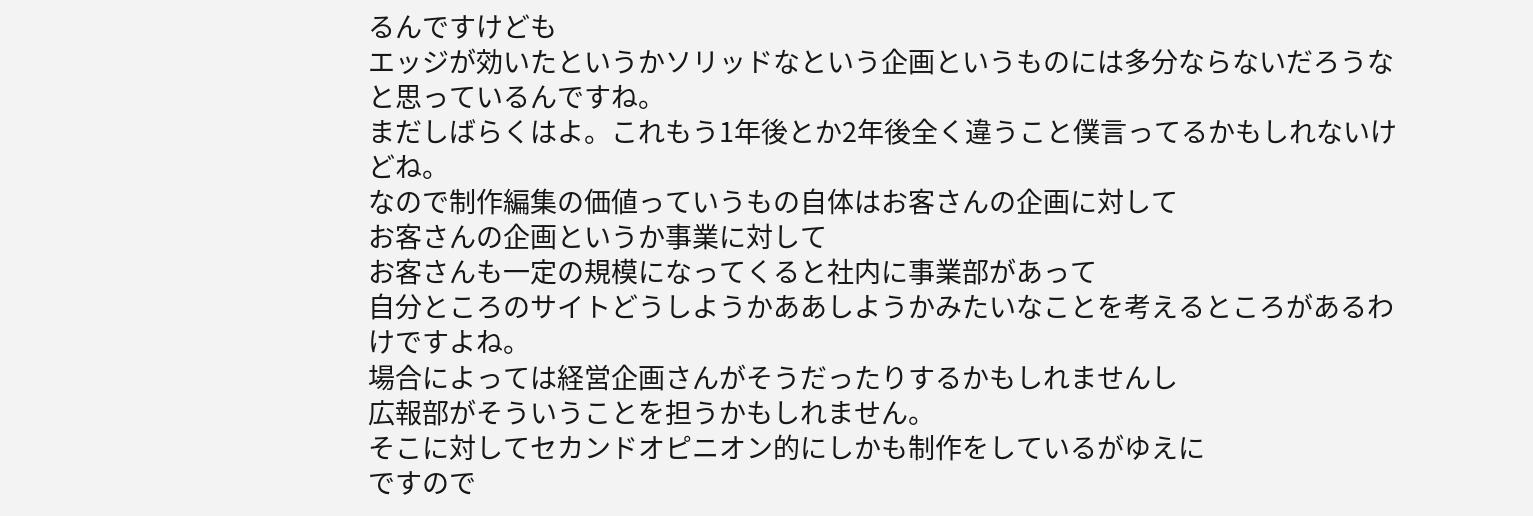るんですけども
エッジが効いたというかソリッドなという企画というものには多分ならないだろうなと思っているんですね。
まだしばらくはよ。これもう1年後とか2年後全く違うこと僕言ってるかもしれないけどね。
なので制作編集の価値っていうもの自体はお客さんの企画に対して
お客さんの企画というか事業に対して
お客さんも一定の規模になってくると社内に事業部があって
自分ところのサイトどうしようかああしようかみたいなことを考えるところがあるわけですよね。
場合によっては経営企画さんがそうだったりするかもしれませんし
広報部がそういうことを担うかもしれません。
そこに対してセカンドオピニオン的にしかも制作をしているがゆえに
ですので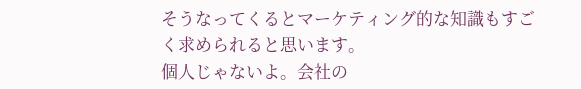そうなってくるとマーケティング的な知識もすごく求められると思います。
個人じゃないよ。会社の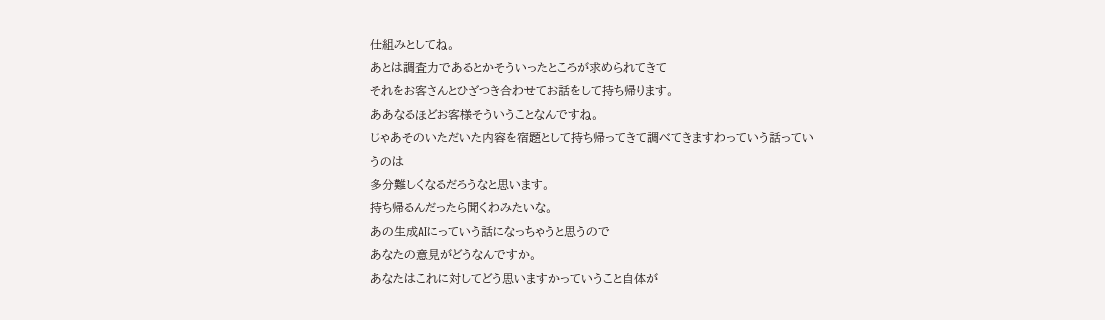仕組みとしてね。
あとは調査力であるとかそういったところが求められてきて
それをお客さんとひざつき合わせてお話をして持ち帰ります。
ああなるほどお客様そういうことなんですね。
じゃあそのいただいた内容を宿題として持ち帰ってきて調べてきますわっていう話っていうのは
多分難しくなるだろうなと思います。
持ち帰るんだったら聞くわみたいな。
あの生成AIにっていう話になっちゃうと思うので
あなたの意見がどうなんですか。
あなたはこれに対してどう思いますかっていうこと自体が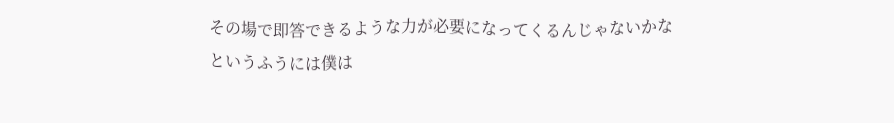その場で即答できるような力が必要になってくるんじゃないかな
というふうには僕は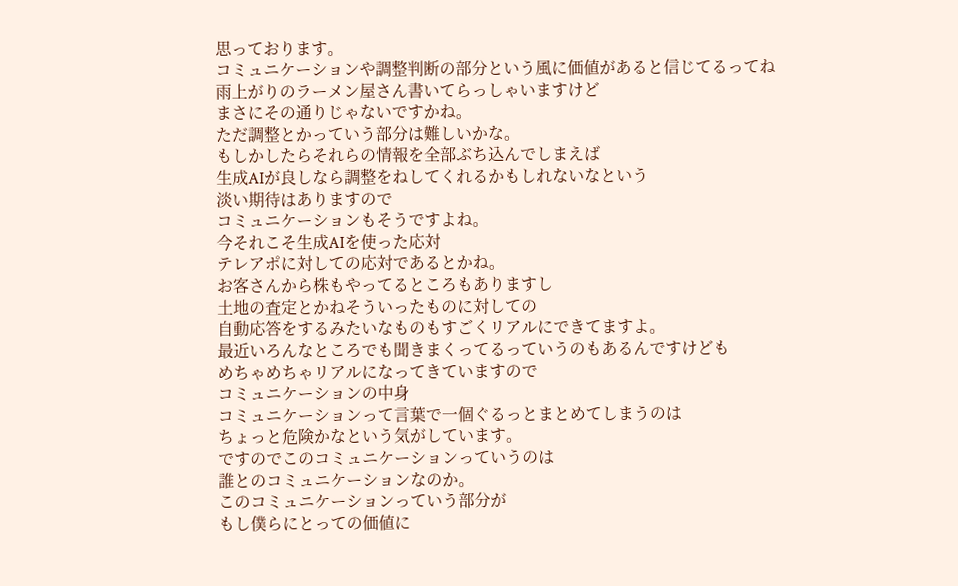思っております。
コミュニケーションや調整判断の部分という風に価値があると信じてるってね
雨上がりのラーメン屋さん書いてらっしゃいますけど
まさにその通りじゃないですかね。
ただ調整とかっていう部分は難しいかな。
もしかしたらそれらの情報を全部ぶち込んでしまえば
生成AIが良しなら調整をねしてくれるかもしれないなという
淡い期待はありますので
コミュニケーションもそうですよね。
今それこそ生成AIを使った応対
テレアポに対しての応対であるとかね。
お客さんから株もやってるところもありますし
土地の査定とかねそういったものに対しての
自動応答をするみたいなものもすごくリアルにできてますよ。
最近いろんなところでも聞きまくってるっていうのもあるんですけども
めちゃめちゃリアルになってきていますので
コミュニケーションの中身
コミュニケーションって言葉で一個ぐるっとまとめてしまうのは
ちょっと危険かなという気がしています。
ですのでこのコミュニケーションっていうのは
誰とのコミュニケーションなのか。
このコミュニケーションっていう部分が
もし僕らにとっての価値に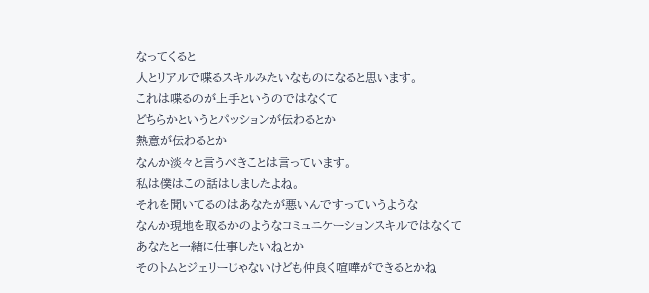なってくると
人とリアルで喋るスキルみたいなものになると思います。
これは喋るのが上手というのではなくて
どちらかというとパッションが伝わるとか
熱意が伝わるとか
なんか淡々と言うべきことは言っています。
私は僕はこの話はしましたよね。
それを聞いてるのはあなたが悪いんですっていうような
なんか現地を取るかのようなコミュニケーションスキルではなくて
あなたと一緒に仕事したいねとか
そのトムとジェリーじゃないけども仲良く喧嘩ができるとかね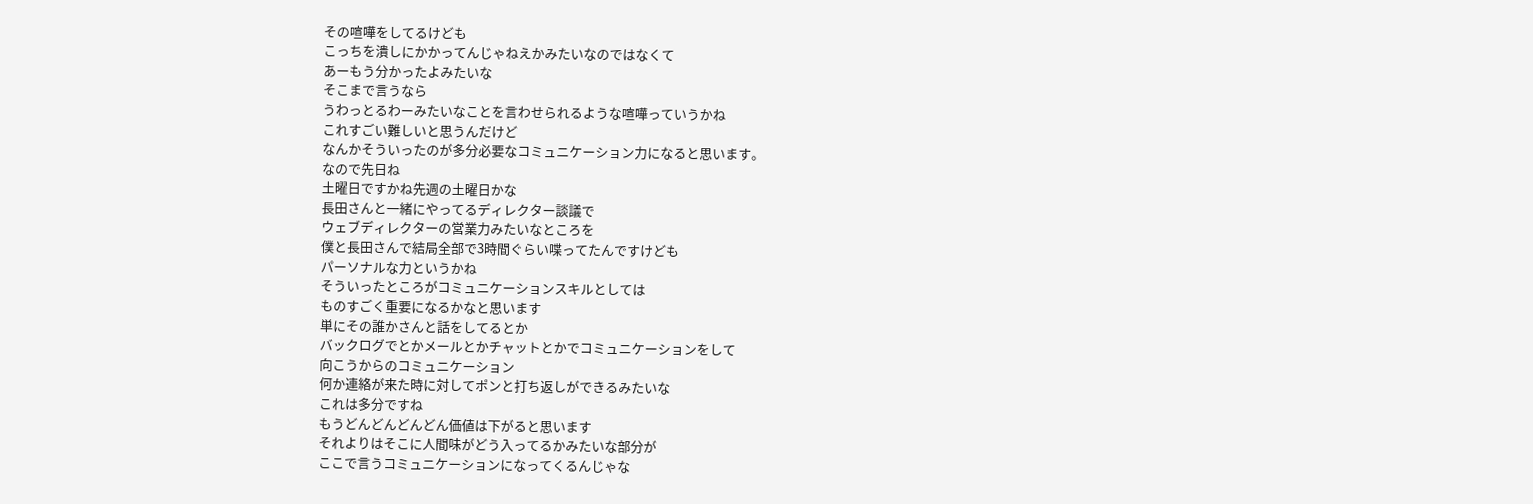その喧嘩をしてるけども
こっちを潰しにかかってんじゃねえかみたいなのではなくて
あーもう分かったよみたいな
そこまで言うなら
うわっとるわーみたいなことを言わせられるような喧嘩っていうかね
これすごい難しいと思うんだけど
なんかそういったのが多分必要なコミュニケーション力になると思います。
なので先日ね
土曜日ですかね先週の土曜日かな
長田さんと一緒にやってるディレクター談議で
ウェブディレクターの営業力みたいなところを
僕と長田さんで結局全部で3時間ぐらい喋ってたんですけども
パーソナルな力というかね
そういったところがコミュニケーションスキルとしては
ものすごく重要になるかなと思います
単にその誰かさんと話をしてるとか
バックログでとかメールとかチャットとかでコミュニケーションをして
向こうからのコミュニケーション
何か連絡が来た時に対してポンと打ち返しができるみたいな
これは多分ですね
もうどんどんどんどん価値は下がると思います
それよりはそこに人間味がどう入ってるかみたいな部分が
ここで言うコミュニケーションになってくるんじゃな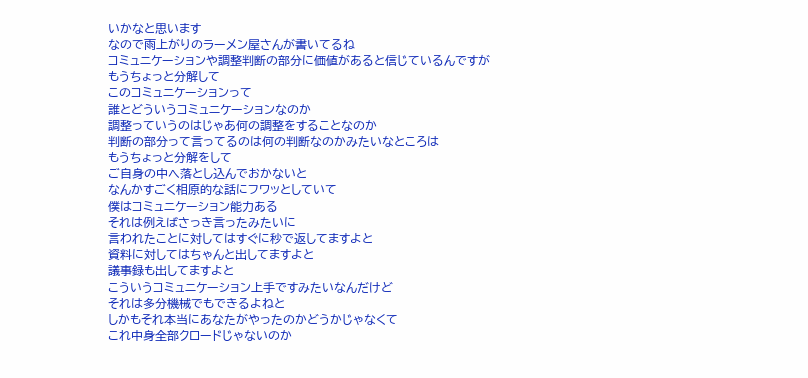いかなと思います
なので雨上がりのラーメン屋さんが書いてるね
コミュニケーションや調整判断の部分に価値があると信じているんですが
もうちょっと分解して
このコミュニケーションって
誰とどういうコミュニケーションなのか
調整っていうのはじゃあ何の調整をすることなのか
判断の部分って言ってるのは何の判断なのかみたいなところは
もうちょっと分解をして
ご自身の中へ落とし込んでおかないと
なんかすごく相原的な話にフワッとしていて
僕はコミュニケーション能力ある
それは例えばさっき言ったみたいに
言われたことに対してはすぐに秒で返してますよと
資料に対してはちゃんと出してますよと
議事録も出してますよと
こういうコミュニケーション上手ですみたいなんだけど
それは多分機械でもできるよねと
しかもそれ本当にあなたがやったのかどうかじゃなくて
これ中身全部クロードじゃないのか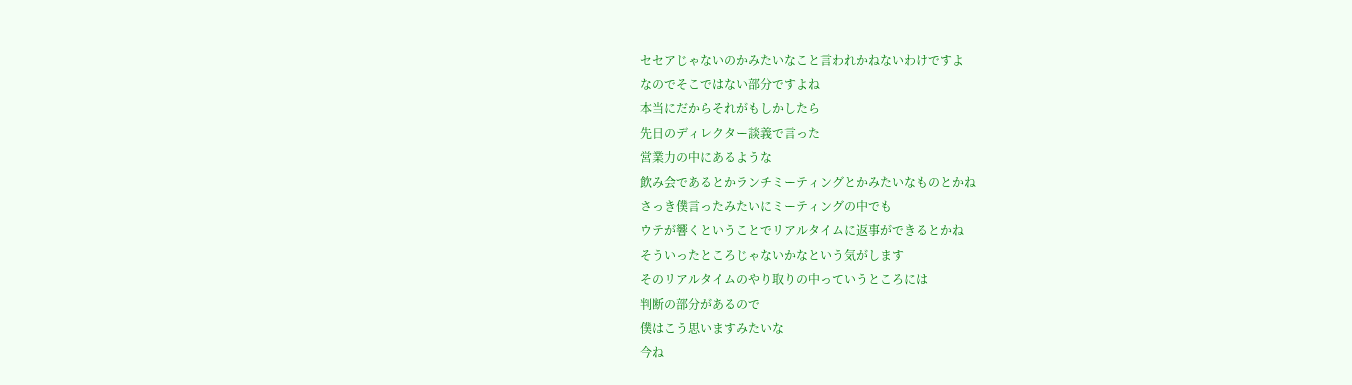セセアじゃないのかみたいなこと言われかねないわけですよ
なのでそこではない部分ですよね
本当にだからそれがもしかしたら
先日のディレクター談義で言った
営業力の中にあるような
飲み会であるとかランチミーティングとかみたいなものとかね
さっき僕言ったみたいにミーティングの中でも
ウテが響くということでリアルタイムに返事ができるとかね
そういったところじゃないかなという気がします
そのリアルタイムのやり取りの中っていうところには
判断の部分があるので
僕はこう思いますみたいな
今ね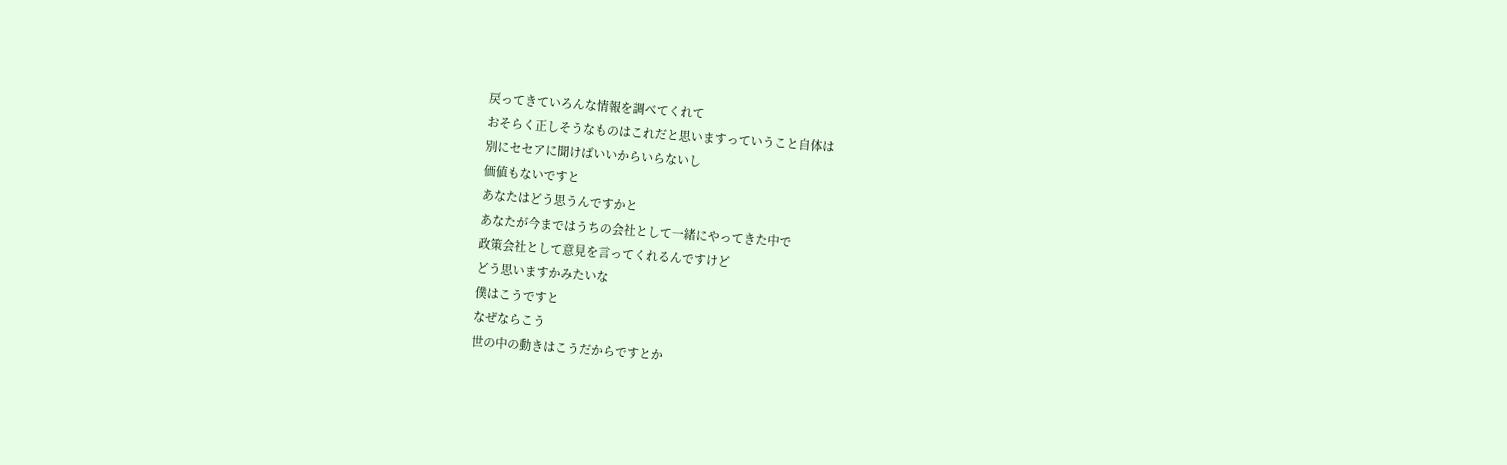戻ってきていろんな情報を調べてくれて
おそらく正しそうなものはこれだと思いますっていうこと自体は
別にセセアに聞けばいいからいらないし
価値もないですと
あなたはどう思うんですかと
あなたが今まではうちの会社として一緒にやってきた中で
政策会社として意見を言ってくれるんですけど
どう思いますかみたいな
僕はこうですと
なぜならこう
世の中の動きはこうだからですとか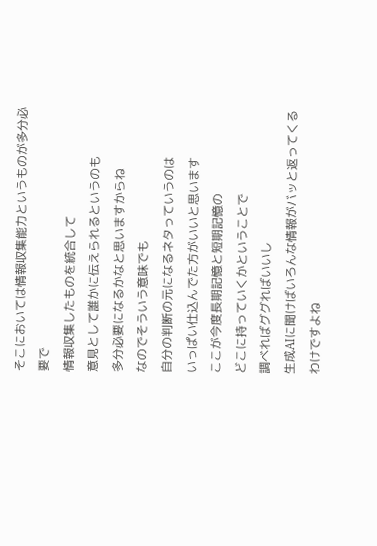そこにおいては情報収集能力というものが多分必要で
情報収集したものを統合して
意見として誰かに伝えられるというのも
多分必要になるかなと思いますからね
なのでそういう意味でも
自分の判断の元になるネタっていうのは
いっぱい仕込んでた方がいいと思います
ここが今度長期記憶と短期記憶の
どこに持っていくかということで
調べればググればいいし
生成AIに聞けばいろんな情報がバッと返ってくるわけですよね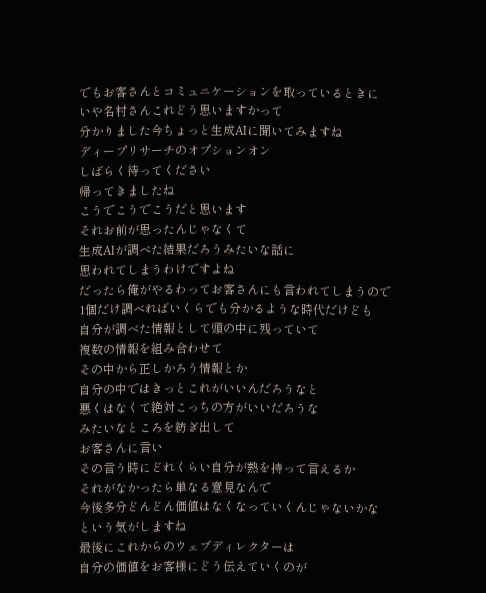でもお客さんとコミュニケーションを取っているときに
いや名村さんこれどう思いますかって
分かりました今ちょっと生成AIに聞いてみますね
ディープリサーチのオプションオン
しばらく待ってください
帰ってきましたね
こうでこうでこうだと思います
それお前が思ったんじゃなくて
生成AIが調べた結果だろうみたいな話に
思われてしまうわけですよね
だったら俺がやるわってお客さんにも言われてしまうので
1個だけ調べればいくらでも分かるような時代だけども
自分が調べた情報として頭の中に残っていて
複数の情報を組み合わせて
その中から正しかろう情報とか
自分の中ではきっとこれがいいんだろうなと
悪くはなくて絶対こっちの方がいいだろうな
みたいなところを紡ぎ出して
お客さんに言い
その言う時にどれくらい自分が熱を持って言えるか
それがなかったら単なる意見なんで
今後多分どんどん価値はなくなっていくんじゃないかな
という気がしますね
最後にこれからのウェブディレクターは
自分の価値をお客様にどう伝えていくのが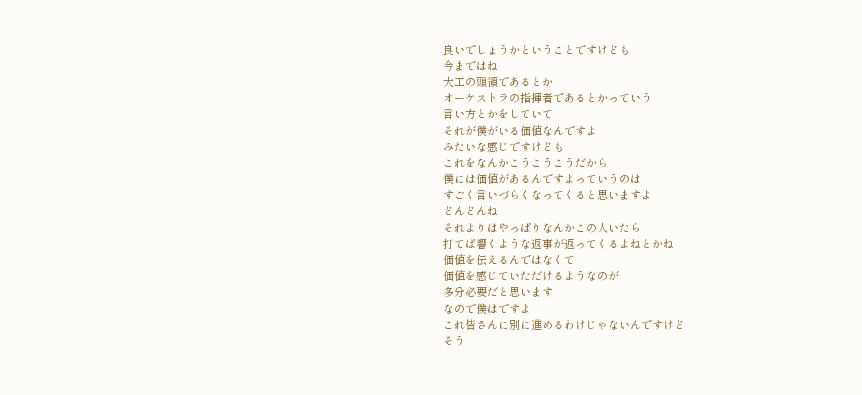良いでしょうかということですけども
今まではね
大工の頭領であるとか
オーケストラの指揮者であるとかっていう
言い方とかをしていて
それが僕がいる価値なんですよ
みたいな感じですけども
これをなんかこうこうこうだから
僕には価値があるんですよっていうのは
すごく言いづらくなってくると思いますよ
どんどんね
それよりはやっぱりなんかこの人いたら
打てば響くような返事が返ってくるよねとかね
価値を伝えるんではなくて
価値を感じていただけるようなのが
多分必要だと思います
なので僕はですよ
これ皆さんに別に進めるわけじゃないんですけど
そう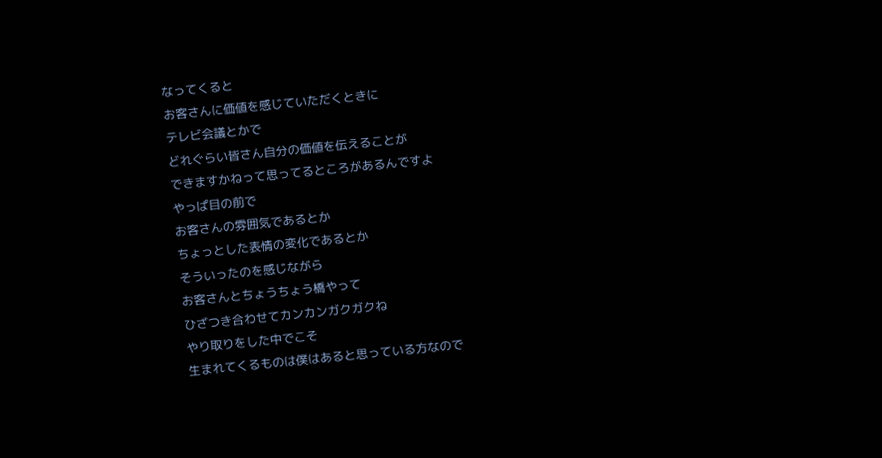なってくると
お客さんに価値を感じていただくときに
テレビ会議とかで
どれぐらい皆さん自分の価値を伝えることが
できますかねって思ってるところがあるんですよ
やっぱ目の前で
お客さんの雰囲気であるとか
ちょっとした表情の変化であるとか
そういったのを感じながら
お客さんとちょうちょう橋やって
ひざつき合わせてカンカンガクガクね
やり取りをした中でこそ
生まれてくるものは僕はあると思っている方なので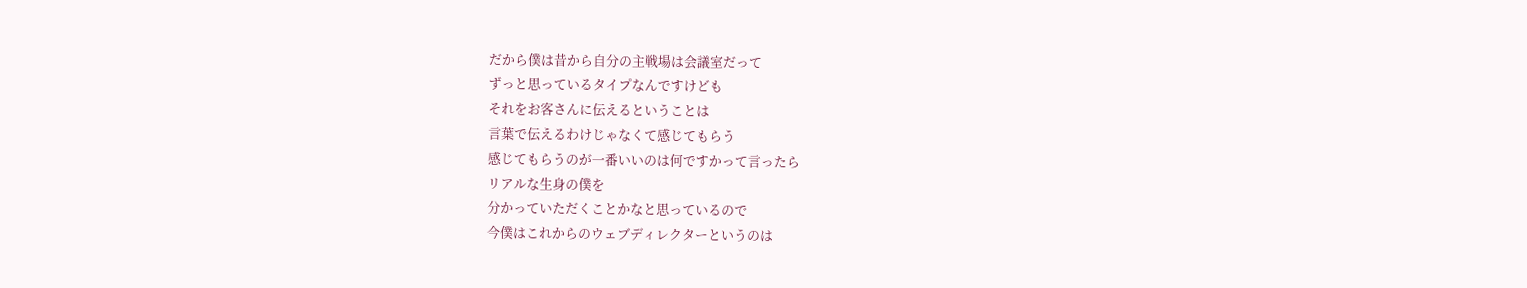だから僕は昔から自分の主戦場は会議室だって
ずっと思っているタイプなんですけども
それをお客さんに伝えるということは
言葉で伝えるわけじゃなくて感じてもらう
感じてもらうのが一番いいのは何ですかって言ったら
リアルな生身の僕を
分かっていただくことかなと思っているので
今僕はこれからのウェブディレクターというのは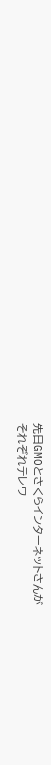先日GMOとさくらインターネットさんが
それぞれテレワ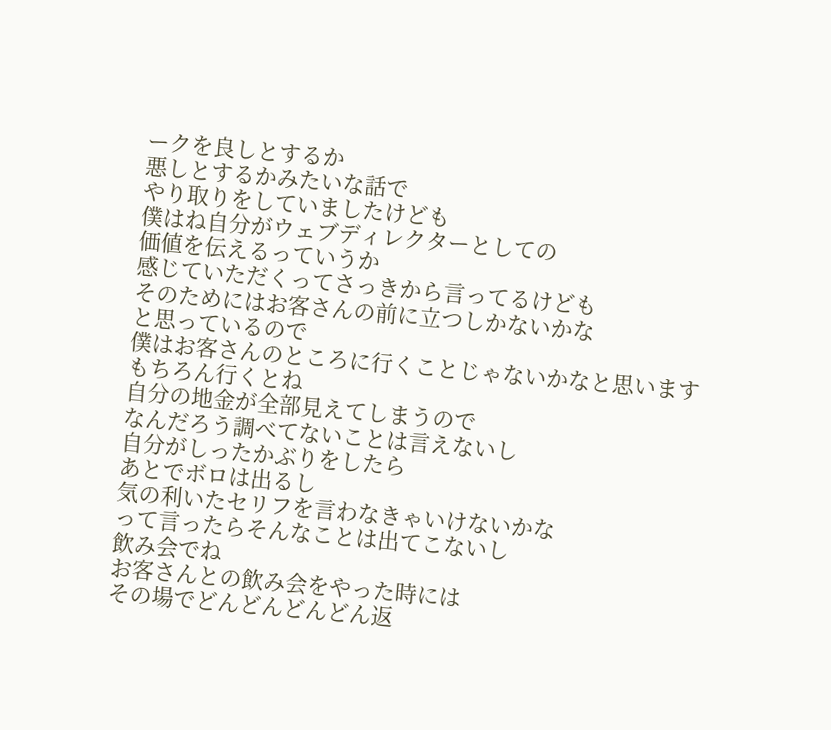ークを良しとするか
悪しとするかみたいな話で
やり取りをしていましたけども
僕はね自分がウェブディレクターとしての
価値を伝えるっていうか
感じていただくってさっきから言ってるけども
そのためにはお客さんの前に立つしかないかな
と思っているので
僕はお客さんのところに行くことじゃないかなと思います
もちろん行くとね
自分の地金が全部見えてしまうので
なんだろう調べてないことは言えないし
自分がしったかぶりをしたら
あとでボロは出るし
気の利いたセリフを言わなきゃいけないかな
って言ったらそんなことは出てこないし
飲み会でね
お客さんとの飲み会をやった時には
その場でどんどんどんどん返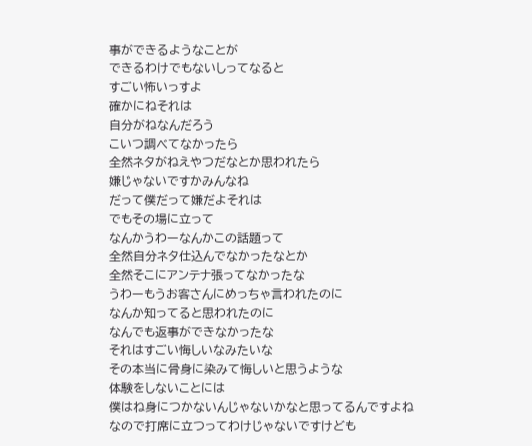事ができるようなことが
できるわけでもないしってなると
すごい怖いっすよ
確かにねそれは
自分がねなんだろう
こいつ調べてなかったら
全然ネタがねえやつだなとか思われたら
嫌じゃないですかみんなね
だって僕だって嫌だよそれは
でもその場に立って
なんかうわーなんかこの話題って
全然自分ネタ仕込んでなかったなとか
全然そこにアンテナ張ってなかったな
うわーもうお客さんにめっちゃ言われたのに
なんか知ってると思われたのに
なんでも返事ができなかったな
それはすごい悔しいなみたいな
その本当に骨身に染みて悔しいと思うような
体験をしないことには
僕はね身につかないんじゃないかなと思ってるんですよね
なので打席に立つってわけじゃないですけども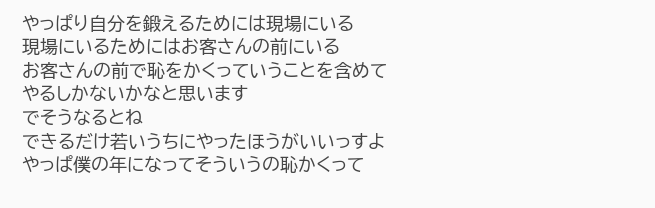やっぱり自分を鍛えるためには現場にいる
現場にいるためにはお客さんの前にいる
お客さんの前で恥をかくっていうことを含めて
やるしかないかなと思います
でそうなるとね
できるだけ若いうちにやったほうがいいっすよ
やっぱ僕の年になってそういうの恥かくって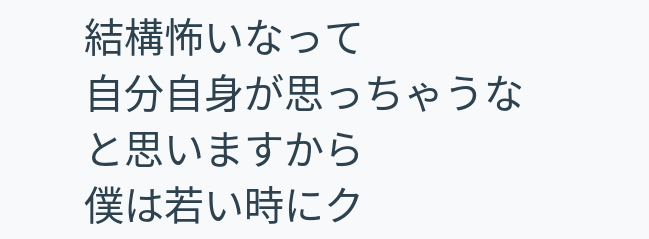結構怖いなって
自分自身が思っちゃうなと思いますから
僕は若い時にク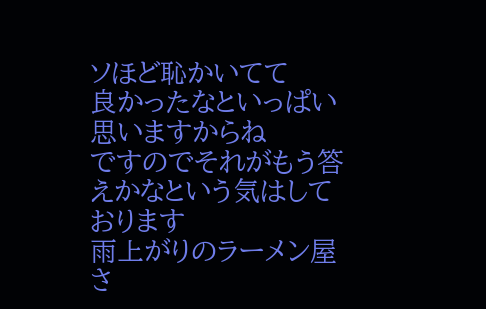ソほど恥かいてて
良かったなといっぱい思いますからね
ですのでそれがもう答えかなという気はしております
雨上がりのラーメン屋さ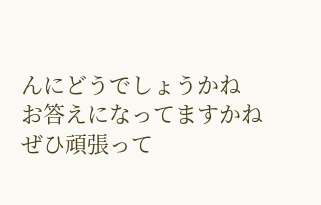んにどうでしょうかね
お答えになってますかね
ぜひ頑張って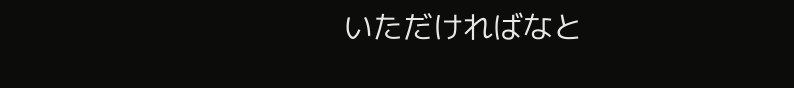いただければなと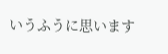いうふうに思います